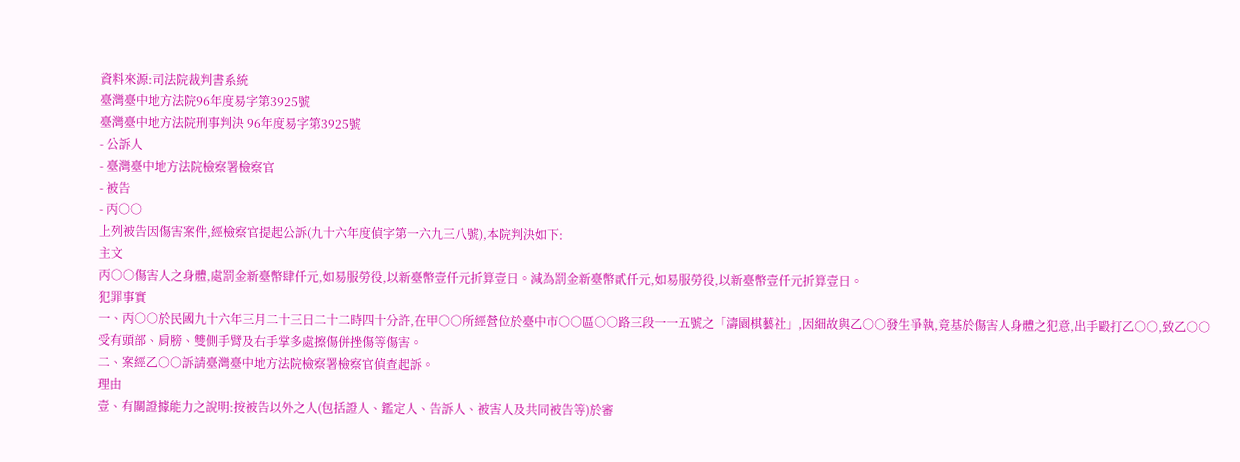資料來源:司法院裁判書系統
臺灣臺中地方法院96年度易字第3925號
臺灣臺中地方法院刑事判決 96年度易字第3925號
- 公訴人
- 臺灣臺中地方法院檢察署檢察官
- 被告
- 丙○○
上列被告因傷害案件,經檢察官提起公訴(九十六年度偵字第一六九三八號),本院判決如下:
主文
丙○○傷害人之身體,處罰金新臺幣肆仟元,如易服勞役,以新臺幣壹仟元折算壹日。減為罰金新臺幣貳仟元,如易服勞役,以新臺幣壹仟元折算壹日。
犯罪事實
一、丙○○於民國九十六年三月二十三日二十二時四十分許,在甲○○所經營位於臺中市○○區○○路三段一一五號之「濤園棋藝社」,因細故與乙○○發生爭執,竟基於傷害人身體之犯意,出手毆打乙○○,致乙○○受有頭部、肩膀、雙側手臂及右手掌多處擦傷併挫傷等傷害。
二、案經乙○○訴請臺灣臺中地方法院檢察署檢察官偵查起訴。
理由
壹、有關證據能力之說明:按被告以外之人(包括證人、鑑定人、告訴人、被害人及共同被告等)於審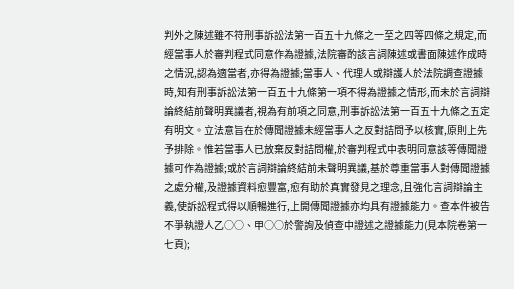判外之陳述雖不符刑事訴訟法第一百五十九條之一至之四等四條之規定,而經當事人於審判程式同意作為證據,法院審酌該言詞陳述或書面陳述作成時之情況,認為適當者,亦得為證據;當事人、代理人或辯護人於法院調查證據時,知有刑事訴訟法第一百五十九條第一項不得為證據之情形,而未於言詞辯論終結前聲明異議者,視為有前項之同意,刑事訴訟法第一百五十九條之五定有明文。立法意旨在於傳聞證據未經當事人之反對詰問予以核實,原則上先予排除。惟若當事人已放棄反對詰問權,於審判程式中表明同意該等傳聞證據可作為證據;或於言詞辯論終結前未聲明異議,基於尊重當事人對傳聞證據之處分權,及證據資料愈豐富,愈有助於真實發見之理念,且強化言詞辯論主義,使訴訟程式得以順暢進行,上開傳聞證據亦均具有證據能力。查本件被告不爭執證人乙○○、甲○○於警詢及偵查中證述之證據能力(見本院卷第一七頁);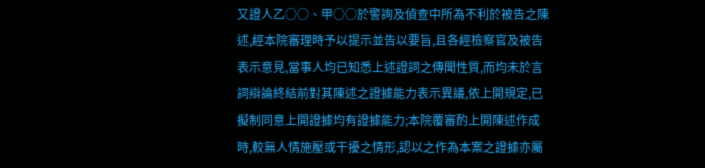又證人乙○○、甲○○於警詢及偵查中所為不利於被告之陳述,經本院審理時予以提示並告以要旨,且各經檢察官及被告表示意見,當事人均已知悉上述證詞之傳聞性質,而均未於言詞辯論終結前對其陳述之證據能力表示異議,依上開規定,已擬制同意上開證據均有證據能力;本院覆審酌上開陳述作成時,較無人情施壓或干擾之情形,認以之作為本案之證據亦屬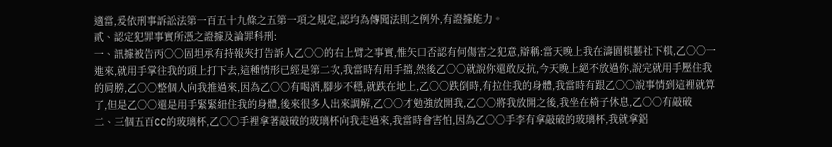適當,爰依刑事訴訟法第一百五十九條之五第一項之規定,認均為傳聞法則之例外,有證據能力。
貳、認定犯罪事實所憑之證據及論罪科刑:
一、訊據被告丙○○固坦承有持報夾打告訴人乙○○的右上臂之事實,惟矢口否認有何傷害之犯意,辯稱:當天晚上我在濤園棋藝社下棋,乙○○一進來,就用手掌往我的頭上打下去,這種情形已經是第二次,我當時有用手擋,然後乙○○就說你還敢反抗,今天晚上絕不放過你,說完就用手壓住我的肩膀,乙○○整個人向我推過來,因為乙○○有喝酒,腳步不穩,就跌在地上,乙○○跌倒時,有拉住我的身體,我當時有跟乙○○說事情到這裡就算了,但是乙○○還是用手緊緊紐住我的身體,後來很多人出來調解,乙○○才勉強放開我,乙○○將我放開之後,我坐在椅子休息,乙○○有敲破
二、三個五百CC的玻璃杯,乙○○手裡拿著敲破的玻璃杯向我走過來,我當時會害怕,因為乙○○手李有拿敲破的玻璃杯,我就拿鋁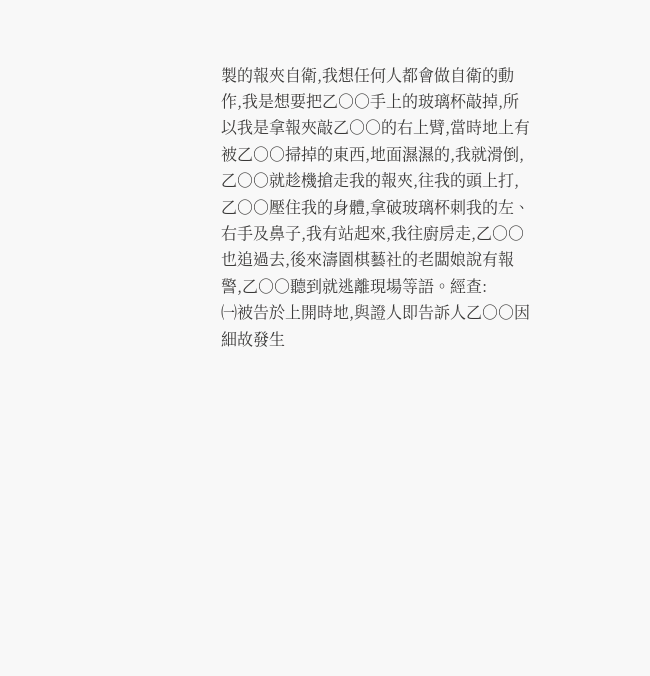製的報夾自衛,我想任何人都會做自衛的動作,我是想要把乙○○手上的玻璃杯敲掉,所以我是拿報夾敲乙○○的右上臂,當時地上有被乙○○掃掉的東西,地面濕濕的,我就滑倒,乙○○就趁機搶走我的報夾,往我的頭上打,乙○○壓住我的身體,拿破玻璃杯刺我的左、右手及鼻子,我有站起來,我往廚房走,乙○○也追過去,後來濤園棋藝社的老闆娘說有報警,乙○○聽到就逃離現場等語。經查:
㈠被告於上開時地,與證人即告訴人乙○○因細故發生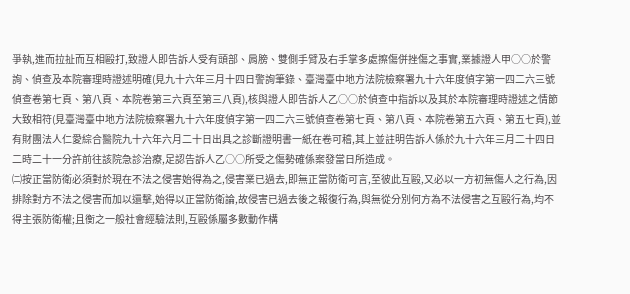爭執,進而拉扯而互相毆打,致證人即告訴人受有頭部、肩膀、雙側手臂及右手掌多處擦傷併挫傷之事實,業據證人甲○○於警詢、偵查及本院審理時證述明確(見九十六年三月十四日警詢筆錄、臺灣臺中地方法院檢察署九十六年度偵字第一四二六三號偵查卷第七頁、第八頁、本院卷第三六頁至第三八頁),核與證人即告訴人乙○○於偵查中指訴以及其於本院審理時證述之情節大致相符(見臺灣臺中地方法院檢察署九十六年度偵字第一四二六三號偵查卷第七頁、第八頁、本院卷第五六頁、第五七頁),並有財團法人仁愛綜合醫院九十六年六月二十日出具之診斷證明書一紙在卷可稽,其上並註明告訴人係於九十六年三月二十四日二時二十一分許前往該院急診治療,足認告訴人乙○○所受之傷勢確係案發當日所造成。
㈡按正當防衛必須對於現在不法之侵害始得為之,侵害業已過去,即無正當防衛可言,至彼此互毆,又必以一方初無傷人之行為,因排除對方不法之侵害而加以還擊,始得以正當防衛論,故侵害已過去後之報復行為,與無從分別何方為不法侵害之互毆行為,均不得主張防衛權;且衡之一般社會經驗法則,互毆係屬多數動作構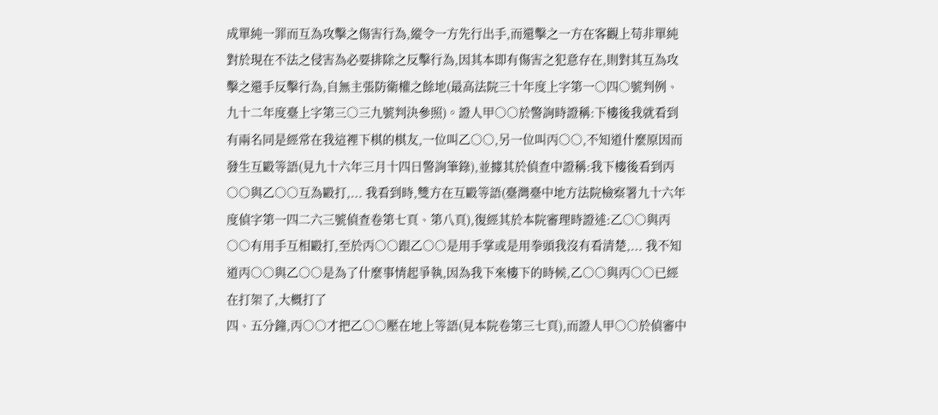成單純一罪而互為攻擊之傷害行為,縱令一方先行出手,而還擊之一方在客觀上苟非單純對於現在不法之侵害為必要排除之反擊行為,因其本即有傷害之犯意存在,則對其互為攻擊之還手反擊行為,自無主張防衛權之餘地(最高法院三十年度上字第一○四○號判例、九十二年度臺上字第三○三九號判決參照)。證人甲○○於警詢時證稱:下樓後我就看到有兩名同是經常在我這裡下棋的棋友,一位叫乙○○,另一位叫丙○○,不知道什麼原因而發生互毆等語(見九十六年三月十四日警詢筆錄),並據其於偵查中證稱:我下樓後看到丙○○與乙○○互為毆打,... 我看到時,雙方在互毆等語(臺灣臺中地方法院檢察署九十六年度偵字第一四二六三號偵查卷第七頁、第八頁),復經其於本院審理時證述:乙○○與丙○○有用手互相毆打,至於丙○○跟乙○○是用手掌或是用拳頭我沒有看清楚,... 我不知道丙○○與乙○○是為了什麼事情起爭執,因為我下來樓下的時候,乙○○與丙○○已經在打架了,大概打了
四、五分鐘,丙○○才把乙○○壓在地上等語(見本院卷第三七頁),而證人甲○○於偵審中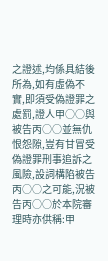之證述,均係具結後所為,如有虛偽不實,即須受偽證罪之處罰,證人甲○○與被告丙○○並無仇恨怨隙,豈有甘冒受偽證罪刑事追訴之風險,設詞構陷被告丙○○之可能,況被告丙○○於本院審理時亦供稱:甲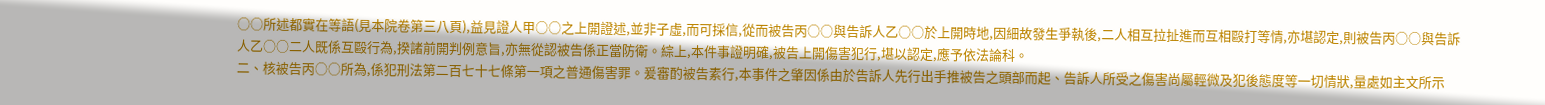○○所述都實在等語(見本院卷第三八頁),益見證人甲○○之上開證述,並非子虛,而可採信,從而被告丙○○與告訴人乙○○於上開時地,因細故發生爭執後,二人相互拉扯進而互相毆打等情,亦堪認定,則被告丙○○與告訴人乙○○二人既係互毆行為,揆諸前開判例意旨,亦無從認被告係正當防衛。綜上,本件事證明確,被告上開傷害犯行,堪以認定,應予依法論科。
二、核被告丙○○所為,係犯刑法第二百七十七條第一項之普通傷害罪。爰審酌被告素行,本事件之肇因係由於告訴人先行出手推被告之頭部而起、告訴人所受之傷害尚屬輕微及犯後態度等一切情狀,量處如主文所示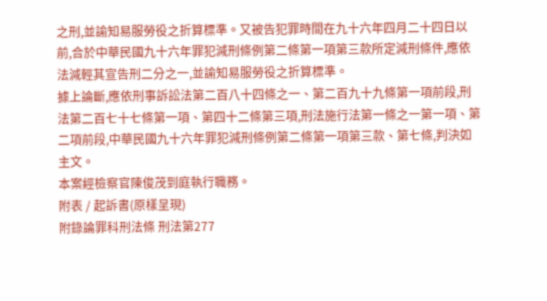之刑,並諭知易服勞役之折算標準。又被告犯罪時間在九十六年四月二十四日以前,合於中華民國九十六年罪犯減刑條例第二條第一項第三款所定減刑條件,應依法減輕其宣告刑二分之一,並諭知易服勞役之折算標準。
據上論斷,應依刑事訴訟法第二百八十四條之一、第二百九十九條第一項前段,刑法第二百七十七條第一項、第四十二條第三項,刑法施行法第一條之一第一項、第二項前段,中華民國九十六年罪犯減刑條例第二條第一項第三款、第七條,判決如主文。
本案經檢察官陳俊茂到庭執行職務。
附表 / 起訴書(原樣呈現)
附錄論罪科刑法條 刑法第277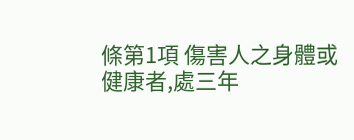條第1項 傷害人之身體或健康者,處三年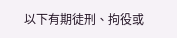以下有期徒刑、拘役或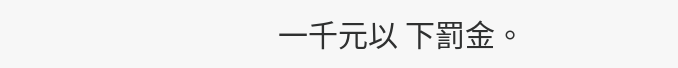一千元以 下罰金。